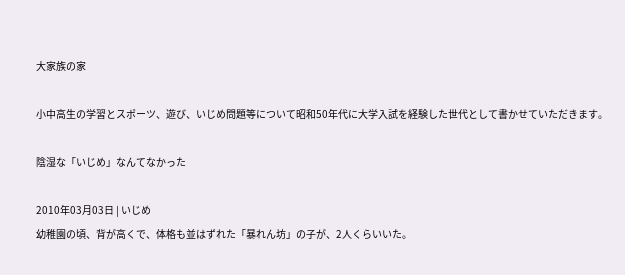大家族の家

小中高生の学習とスポーツ、遊び、いじめ問題等について昭和50年代に大学入試を経験した世代として書かせていただきます。

陰湿な「いじめ」なんてなかった

2010年03月03日 | いじめ
幼稚園の頃、背が高くで、体格も並はずれた「暴れん坊」の子が、2人くらいいた。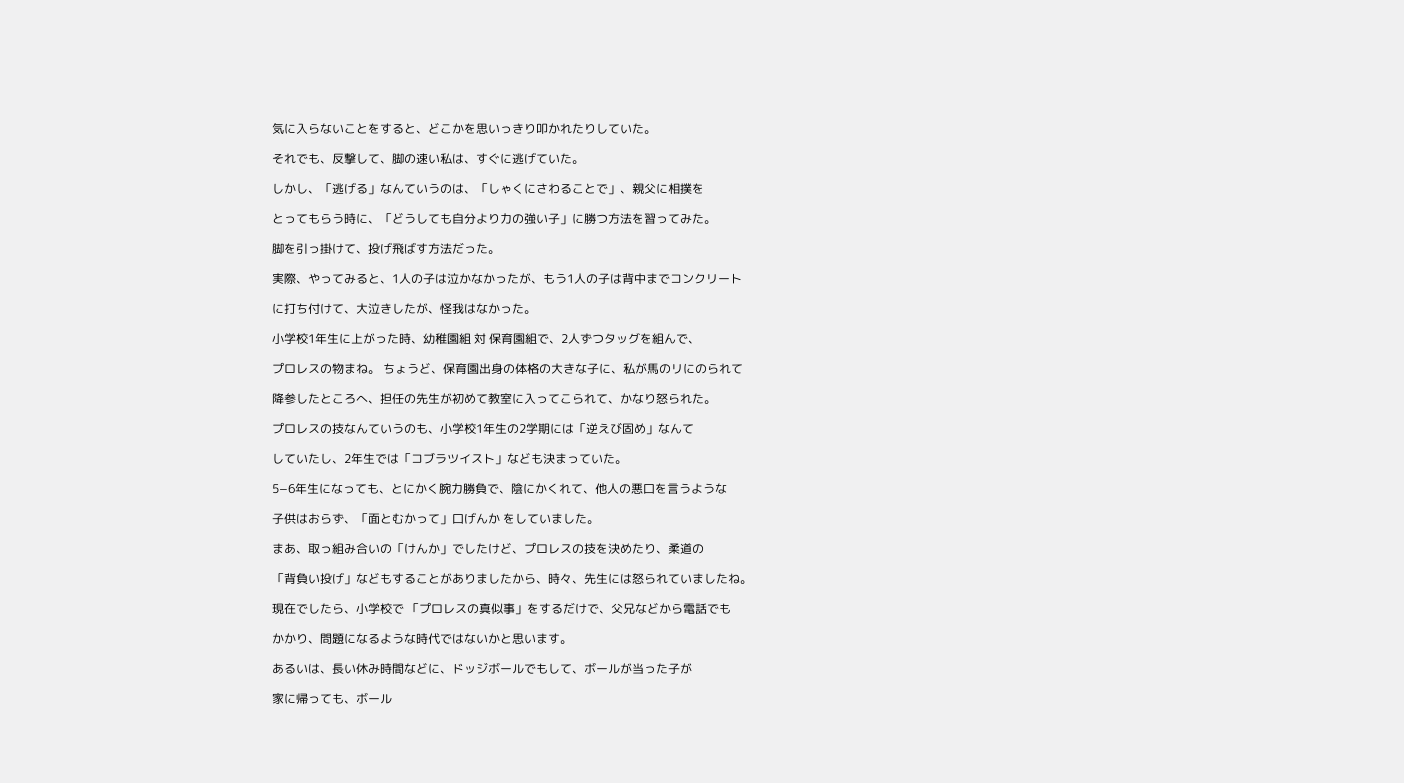気に入らないことをすると、どこかを思いっきり叩かれたりしていた。

それでも、反撃して、脚の速い私は、すぐに逃げていた。

しかし、「逃げる」なんていうのは、「しゃくにさわることで」、親父に相撲を

とってもらう時に、「どうしても自分より力の強い子」に勝つ方法を習ってみた。

脚を引っ掛けて、投げ飛ばす方法だった。

実際、やってみると、1人の子は泣かなかったが、もう1人の子は背中までコンクリート

に打ち付けて、大泣きしたが、怪我はなかった。

小学校1年生に上がった時、幼稚園組 対 保育園組で、2人ずつタッグを組んで、

プロレスの物まね。 ちょうど、保育園出身の体格の大きな子に、私が馬のリにのられて

降参したところへ、担任の先生が初めて教室に入ってこられて、かなり怒られた。

プロレスの技なんていうのも、小学校1年生の2学期には「逆えび固め」なんて

していたし、2年生では「コブラツイスト」なども決まっていた。

5−6年生になっても、とにかく腕力勝負で、陰にかくれて、他人の悪口を言うような

子供はおらず、「面とむかって」口げんか をしていました。

まあ、取っ組み合いの「けんか」でしたけど、プロレスの技を決めたり、柔道の

「背負い投げ」などもすることがありましたから、時々、先生には怒られていましたね。

現在でしたら、小学校で 「プロレスの真似事」をするだけで、父兄などから電話でも

かかり、問題になるような時代ではないかと思います。

あるいは、長い休み時間などに、ドッジボールでもして、ボールが当った子が

家に帰っても、ボール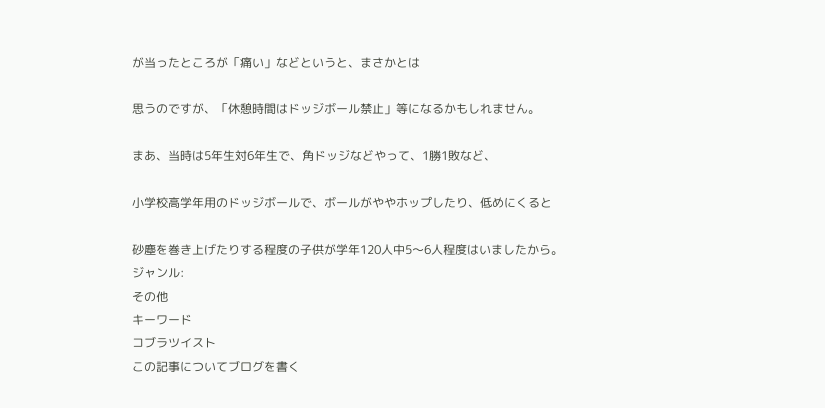が当ったところが「痛い」などというと、まさかとは

思うのですが、「休憩時間はドッジボール禁止」等になるかもしれません。

まあ、当時は5年生対6年生で、角ドッジなどやって、1勝1敗など、

小学校高学年用のドッジボールで、ボールがややホップしたり、低めにくると

砂塵を巻き上げたりする程度の子供が学年120人中5〜6人程度はいましたから。
ジャンル:
その他
キーワード
コブラツイスト
この記事についてブログを書く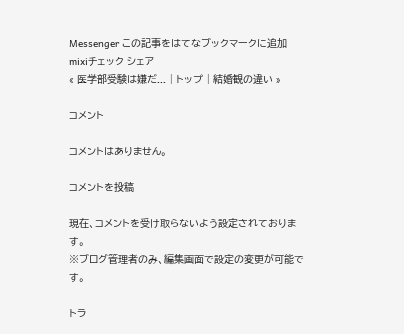Messenger この記事をはてなブックマークに追加 mixiチェック シェア
« 医学部受験は嫌だ... | トップ | 結婚観の違い »

コメント

コメントはありません。

コメントを投稿

現在、コメントを受け取らないよう設定されております。
※ブログ管理者のみ、編集画面で設定の変更が可能です。

トラ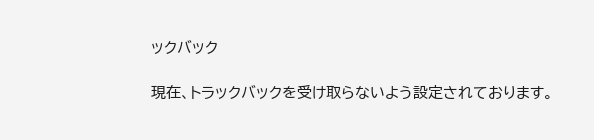ックバック

現在、トラックバックを受け取らないよう設定されております。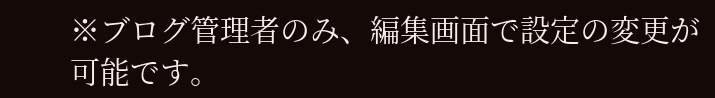※ブログ管理者のみ、編集画面で設定の変更が可能です。